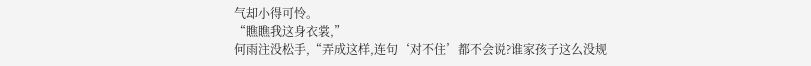气却小得可怜。
“瞧瞧我这身衣裳,”
何雨注没松手,“弄成这样,连句‘对不住’都不会说?谁家孩子这么没规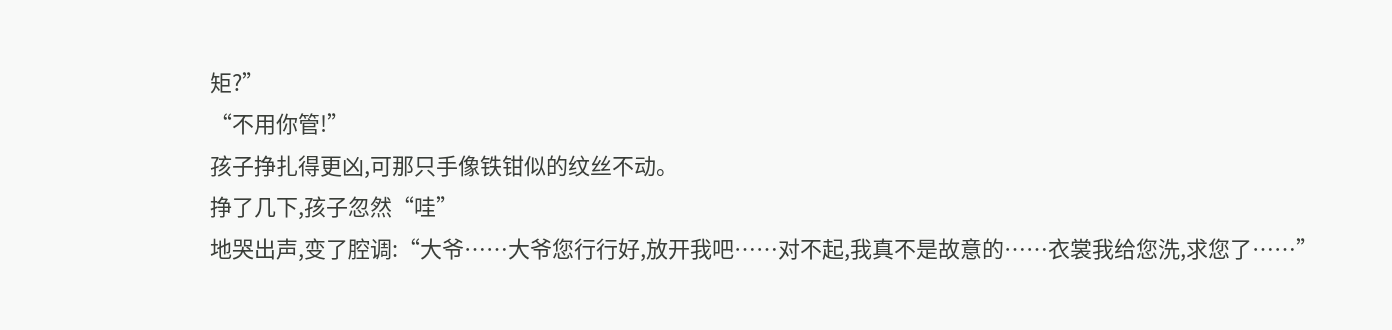矩?”
“不用你管!”
孩子挣扎得更凶,可那只手像铁钳似的纹丝不动。
挣了几下,孩子忽然“哇”
地哭出声,变了腔调:“大爷……大爷您行行好,放开我吧……对不起,我真不是故意的……衣裳我给您洗,求您了……”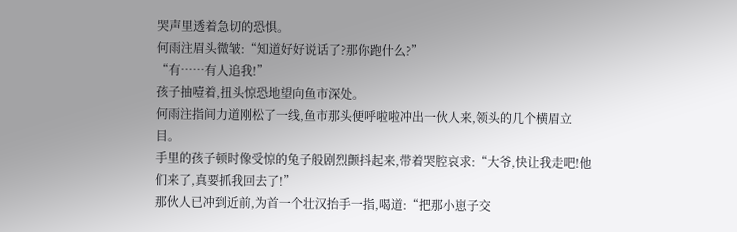哭声里透着急切的恐惧。
何雨注眉头微皱:“知道好好说话了?那你跑什么?”
“有……有人追我!”
孩子抽噎着,扭头惊恐地望向鱼市深处。
何雨注指间力道刚松了一线,鱼市那头便呼啦啦冲出一伙人来,领头的几个横眉立目。
手里的孩子顿时像受惊的兔子般剧烈颤抖起来,带着哭腔哀求:“大爷,快让我走吧!他们来了,真要抓我回去了!”
那伙人已冲到近前,为首一个壮汉抬手一指,喝道:“把那小崽子交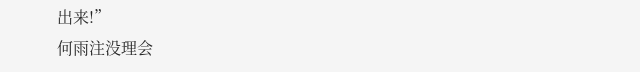出来!”
何雨注没理会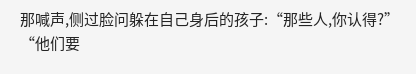那喊声,侧过脸问躲在自己身后的孩子:“那些人,你认得?”
“他们要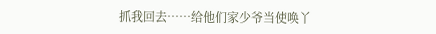抓我回去……给他们家少爷当使唤丫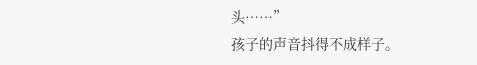头……”
孩子的声音抖得不成样子。